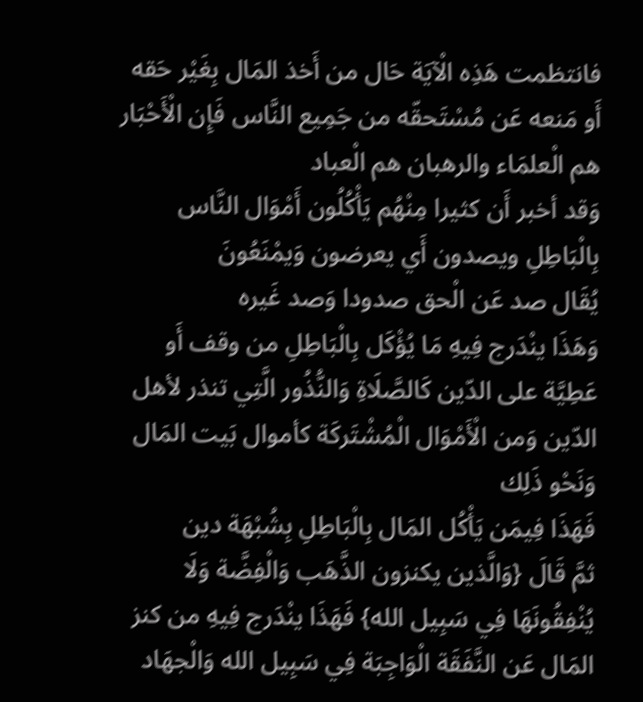فانتظمت هَذِه الْآيَة حَال من أَخذ المَال بِغَيْر حَقه أَو مَنعه عَن مُسْتَحقّه من جَمِيع النَّاس فَإِن الْأَحْبَار هم الْعلمَاء والرهبان هم الْعباد
وَقد أخبر أَن كثيرا مِنْهُم يَأْكُلُون أَمْوَال النَّاس بِالْبَاطِلِ ويصدون أَي يعرضون وَيمْنَعُونَ
يُقَال صد عَن الْحق صدودا وَصد غَيره
وَهَذَا ينْدَرج فِيهِ مَا يُؤْكَل بِالْبَاطِلِ من وقف أَو عَطِيَّة على الدّين كَالصَّلَاةِ وَالنُّذُور الَّتِي تنذر لأهل الدّين وَمن الْأَمْوَال الْمُشْتَركَة كأموال بَيت المَال وَنَحْو ذَلِك
فَهَذَا فِيمَن يَأْكُل المَال بِالْبَاطِلِ بِشُبْهَة دين
ثمَّ قَالَ {وَالَّذين يكنزون الذَّهَب وَالْفِضَّة وَلَا يُنْفِقُونَهَا فِي سَبِيل الله} فَهَذَا ينْدَرج فِيهِ من كنز المَال عَن النَّفَقَة الْوَاجِبَة فِي سَبِيل الله وَالْجهَاد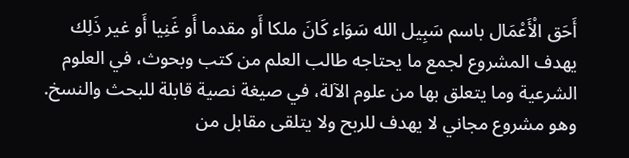أَحَق الْأَعْمَال باسم سَبِيل الله سَوَاء كَانَ ملكا أَو مقدما أَو غَنِيا أَو غير ذَلِك
يهدف المشروع لجمع ما يحتاجه طالب العلم من كتب وبحوث، في العلوم الشرعية وما يتعلق بها من علوم الآلة، في صيغة نصية قابلة للبحث والنسخ.
وهو مشروع مجاني لا يهدف للربح ولا يتلقى مقابل من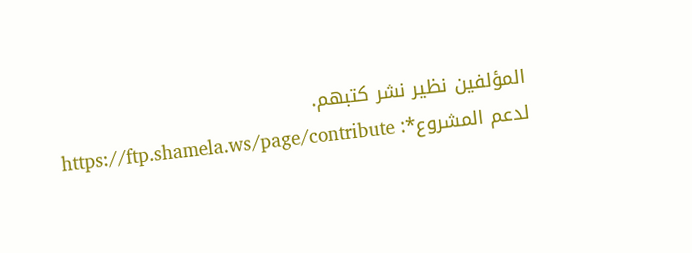المؤلفين نظير نشر كتبهم.
لدعم المشروع*: https://ftp.shamela.ws/page/contribute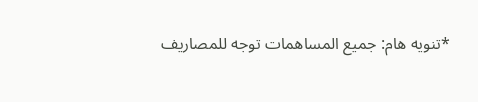*تنويه هام: جميع المساهمات توجه للمصاريف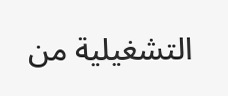التشغيلية من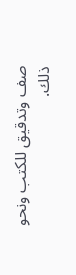صف وتدقيق للكتب ونحو ذلك.